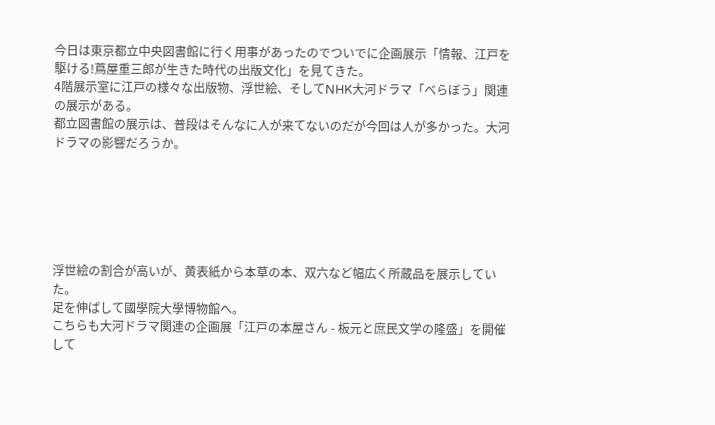今日は東京都立中央図書館に行く用事があったのでついでに企画展示「情報、江戸を駆ける!蔦屋重三郎が生きた時代の出版文化」を見てきた。
4階展示室に江戸の様々な出版物、浮世絵、そしてNHK大河ドラマ「べらぼう」関連の展示がある。
都立図書館の展示は、普段はそんなに人が来てないのだが今回は人が多かった。大河ドラマの影響だろうか。






浮世絵の割合が高いが、黄表紙から本草の本、双六など幅広く所蔵品を展示していた。
足を伸ばして國學院大學博物館へ。
こちらも大河ドラマ関連の企画展「江戸の本屋さん - 板元と庶民文学の隆盛」を開催して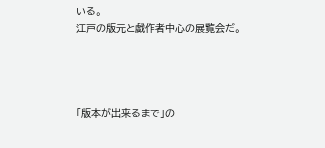いる。
江戸の版元と戯作者中心の展覧会だ。




「版本が出来るまで」の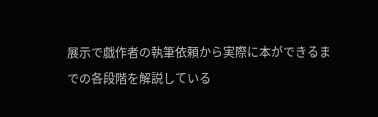展示で戯作者の執筆依頼から実際に本ができるまでの各段階を解説している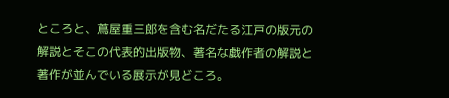ところと、蔦屋重三郎を含む名だたる江戸の版元の解説とそこの代表的出版物、著名な戯作者の解説と著作が並んでいる展示が見どころ。